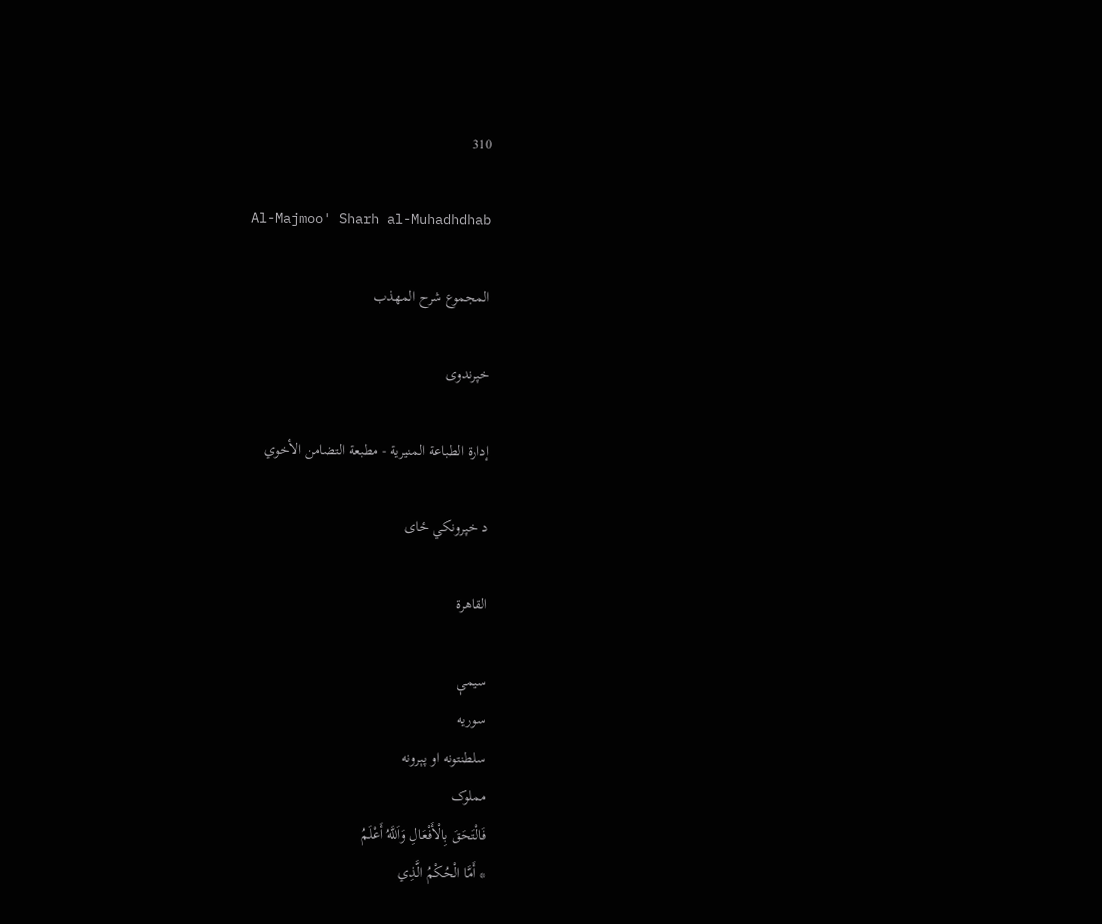310

Al-Majmoo' Sharh al-Muhadhdhab

المجموع شرح المهذب

خپرندوی

إدارة الطباعة المنيرية - مطبعة التضامن الأخوي

د خپرونکي ځای

القاهرة

سیمې
سوریه
سلطنتونه او پېرونه
مملوک
فَالْتَحَقَ بِالْأَفْعَالِ وَاَللَّهُ أَعْلَمُ
* أَمَّا الْحُكْمُ الَّذِي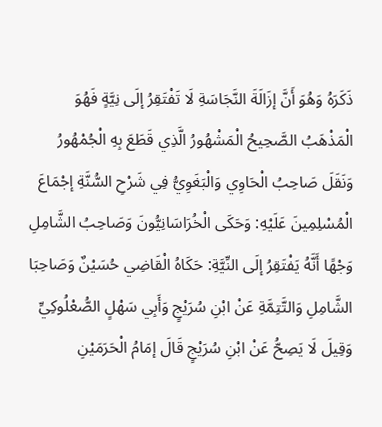ذَكَرَهُ وَهُوَ أَنَّ إزَالَةَ النَّجَاسَةِ لَا تَفْتَقِرُ إلَى نِيَّةٍ فَهُوَ الْمَذْهَبُ الصَّحِيحُ الْمَشْهُورُ الَّذِي قَطَعَ بِهِ الْجُمْهُورُ وَنَقَلَ صَاحِبُ الْحَاوِي وَالْبَغَوِيُّ فِي شَرْحِ السُّنَّةِ إجْمَاعَ الْمُسْلِمِينَ عَلَيْهِ: وَحَكَى الْخُرَاسَانِيُّونَ وَصَاحِبُ الشَّامِلِ وَجْهًا أَنَّهُ يَفْتَقِرُ إلَى النِّيَّةِ: حَكَاهُ الْقَاضِي حُسَيْنٌ وَصَاحِبَا الشَّامِلِ وَالتَّتِمَّةِ عَنْ ابْنِ سُرَيْجٍ وَأَبِي سَهْلٍ الصُّعْلُوكِيِّ وَقِيلَ لَا يَصِحُّ عَنْ ابْنِ سُرَيْجٍ قَالَ إمَامُ الْحَرَمَيْنِ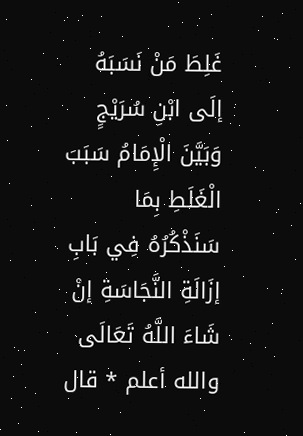غَلِطَ مَنْ نَسَبَهُ إلَى ابْنِ سُرَيْجٍ وَبَيَّنَ الْإِمَامُ سَبَبَ الْغَلَطِ بِمَا سَنَذْكُرُهُ فِي بَابِ إزَالَةِ النَّجَاسَةِ إنْ شَاءَ اللَّهُ تَعَالَى والله أعلم * قال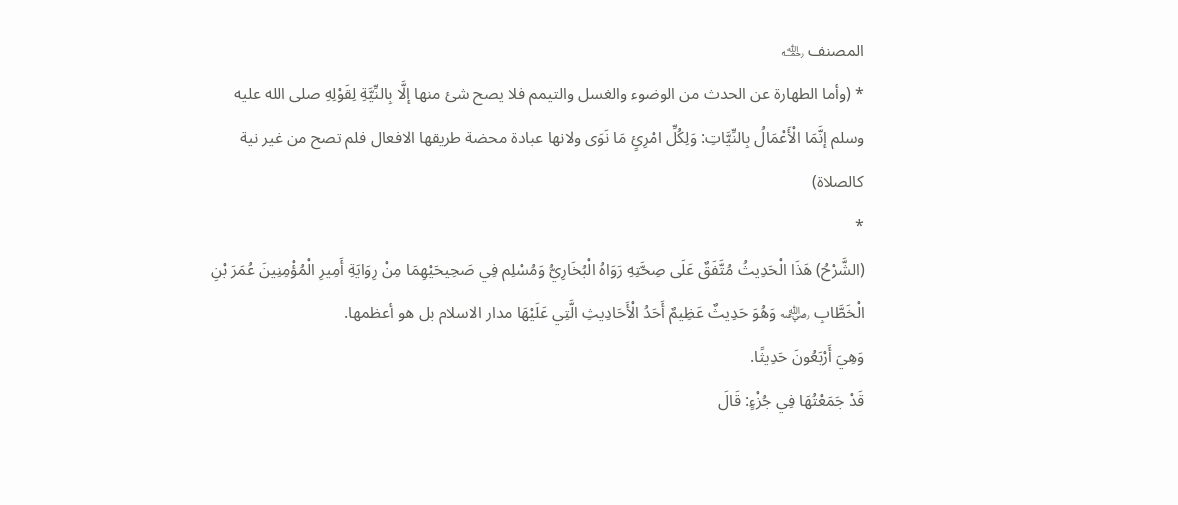المصنف ﵀
* (وأما الطهارة عن الحدث من الوضوء والغسل والتيمم فلا يصح شئ منها إلَّا بِالنِّيَّةِ لِقَوْلِهِ صلى الله عليه وسلم إنَّمَا الْأَعْمَالُ بِالنِّيَّاتِ: وَلِكُلِّ امْرِئٍ مَا نَوَى ولانها عبادة محضة طريقها الافعال فلم تصح من غير نية كالصلاة)
*
(الشَّرْحُ) هَذَا الْحَدِيثُ مُتَّفَقٌ عَلَى صِحَّتِهِ رَوَاهُ الْبُخَارِيُّ وَمُسْلِم فِي صَحِيحَيْهِمَا مِنْ رِوَايَةِ أَمِيرِ الْمُؤْمِنِينَ عُمَرَ بْنِ الْخَطَّابِ ﵁ وَهُوَ حَدِيثٌ عَظِيمٌ أَحَدُ الْأَحَادِيثِ الَّتِي عَلَيْهَا مدار الاسلام بل هو أعظمها.
وَهِيَ أَرْبَعُونَ حَدِيثًا.
قَدْ جَمَعْتُهَا فِي جُزْءٍ: قَالَ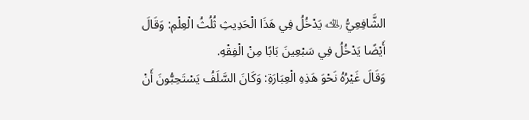الشَّافِعِيُّ ﵀ يَدْخُلُ فِي هَذَا الْحَدِيثِ ثُلُثُ الْعِلْمِ: وَقَالَ أَيْضًا يَدْخُلُ فِي سَبْعِينَ بَابًا مِنْ الْفِقْهِ.
وَقَالَ غَيْرُهُ نَحْوَ هَذِهِ الْعِبَارَةِ: وَكَانَ السَّلَفُ يَسْتَحِبُّونَ أَنْ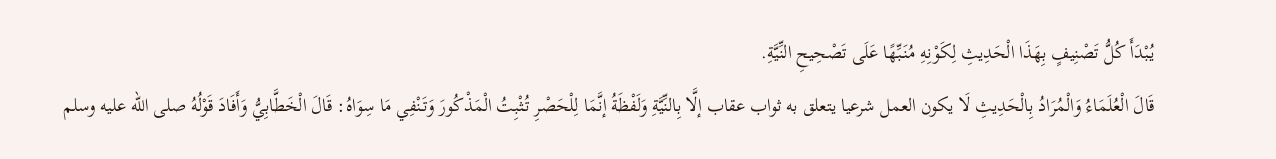يُبْدَأَ كُلُّ تَصْنِيفٍ بِهَذَا الْحَدِيثِ لِكَوْنِهِ مُنَبِّهًا عَلَى تَصْحِيحِ النِّيَّةِ.
قَالَ الْعُلَمَاءُ وَالْمُرَادُ بِالْحَدِيثِ لَا يكون العمل شرعيا يتعلق به ثواب عقاب إلَّا بِالنِّيَّةِ وَلَفْظَةُ إنَّمَا لِلْحَصْرِ تُثْبِتُ الْمَذْكُورَ وَتَنْفِي مَا سِوَاهُ: قَالَ الْخَطَّابِيُّ وَأَفَادَ قَوْلُهُ صلى الله عليه وسلم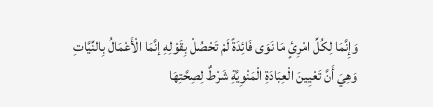وَإِنَّمَا لِكُلِّ امْرِئٍ مَا نَوَى فَائِدَةً لَمْ تَحْصُلْ بِقَوْلِهِ إنَّمَا الْأَعْمَالُ بِالنِّيَّاتِ وَهِيَ أَنَّ تَعْيِينَ الْعِبَادَةِ الْمَنْوِيَّةِ شَرْطٌ لِصِحَّتِهَا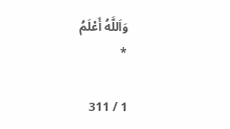وَاَللَّهُ أَعْلَمُ
*

1 / 311